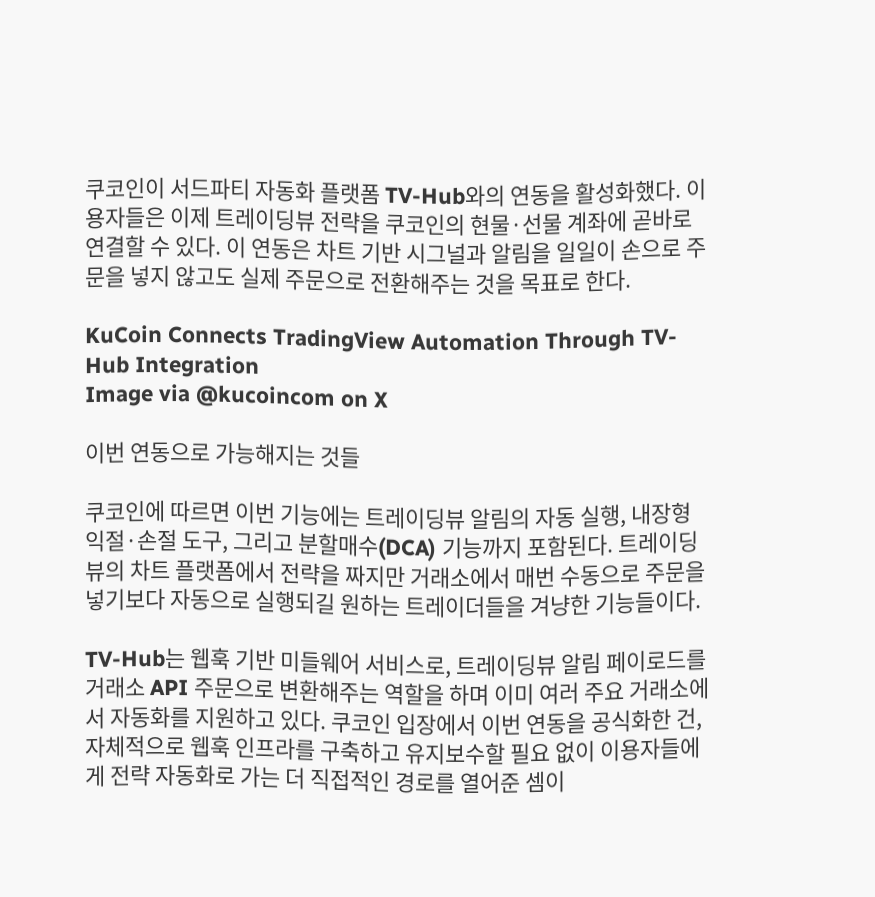쿠코인이 서드파티 자동화 플랫폼 TV-Hub와의 연동을 활성화했다. 이용자들은 이제 트레이딩뷰 전략을 쿠코인의 현물·선물 계좌에 곧바로 연결할 수 있다. 이 연동은 차트 기반 시그널과 알림을 일일이 손으로 주문을 넣지 않고도 실제 주문으로 전환해주는 것을 목표로 한다.

KuCoin Connects TradingView Automation Through TV-Hub Integration
Image via @kucoincom on X

이번 연동으로 가능해지는 것들

쿠코인에 따르면 이번 기능에는 트레이딩뷰 알림의 자동 실행, 내장형 익절·손절 도구, 그리고 분할매수(DCA) 기능까지 포함된다. 트레이딩뷰의 차트 플랫폼에서 전략을 짜지만 거래소에서 매번 수동으로 주문을 넣기보다 자동으로 실행되길 원하는 트레이더들을 겨냥한 기능들이다.

TV-Hub는 웹훅 기반 미들웨어 서비스로, 트레이딩뷰 알림 페이로드를 거래소 API 주문으로 변환해주는 역할을 하며 이미 여러 주요 거래소에서 자동화를 지원하고 있다. 쿠코인 입장에서 이번 연동을 공식화한 건, 자체적으로 웹훅 인프라를 구축하고 유지보수할 필요 없이 이용자들에게 전략 자동화로 가는 더 직접적인 경로를 열어준 셈이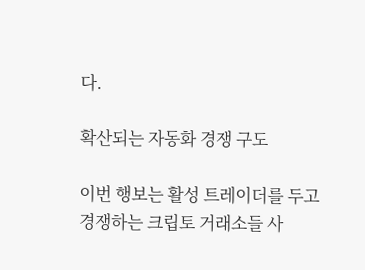다.

확산되는 자동화 경쟁 구도

이번 행보는 활성 트레이더를 두고 경쟁하는 크립토 거래소들 사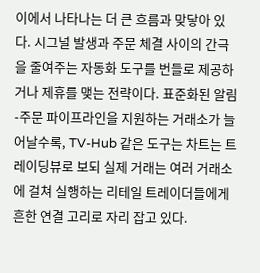이에서 나타나는 더 큰 흐름과 맞닿아 있다. 시그널 발생과 주문 체결 사이의 간극을 줄여주는 자동화 도구를 번들로 제공하거나 제휴를 맺는 전략이다. 표준화된 알림-주문 파이프라인을 지원하는 거래소가 늘어날수록, TV-Hub 같은 도구는 차트는 트레이딩뷰로 보되 실제 거래는 여러 거래소에 걸쳐 실행하는 리테일 트레이더들에게 흔한 연결 고리로 자리 잡고 있다.